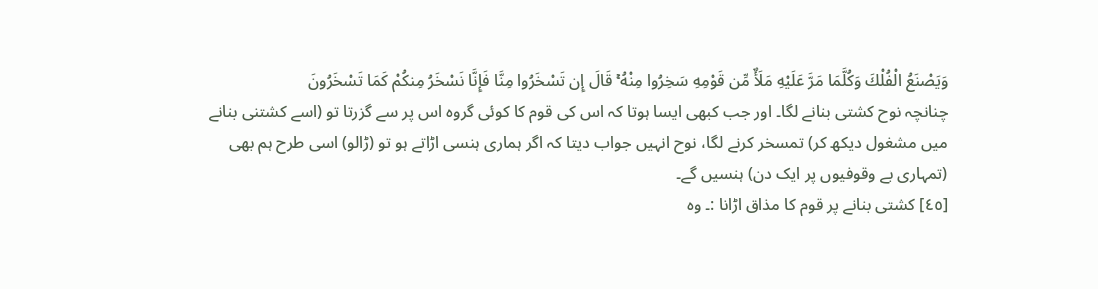وَيَصْنَعُ الْفُلْكَ وَكُلَّمَا مَرَّ عَلَيْهِ مَلَأٌ مِّن قَوْمِهِ سَخِرُوا مِنْهُ ۚ قَالَ إِن تَسْخَرُوا مِنَّا فَإِنَّا نَسْخَرُ مِنكُمْ كَمَا تَسْخَرُونَ
چنانچہ نوح کشتی بنانے لگا۔ اور جب کبھی ایسا ہوتا کہ اس کی قوم کا کوئی گروہ اس پر سے گزرتا تو (اسے کشتنی بنانے میں مشغول دیکھ کر) تمسخر کرنے لگا، نوح انہیں جواب دیتا کہ اگر ہماری ہنسی اڑاتے ہو تو (ڑالو) اسی طرح ہم بھی (تمہاری بے وقوفیوں پر ایک دن) ہنسیں گے۔
[٤٥] کشتی بنانے پر قوم کا مذاق اڑانا :۔ وہ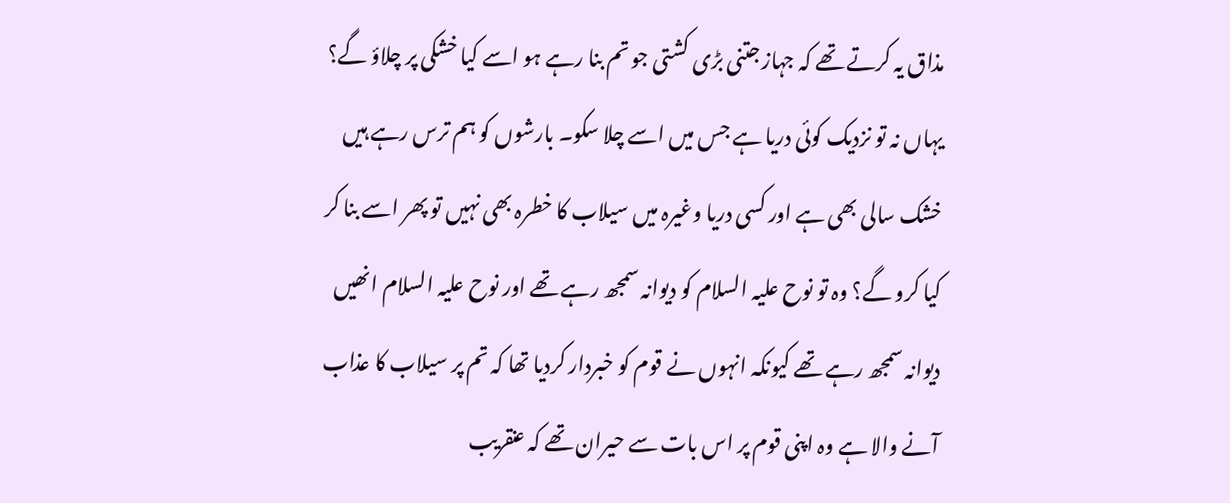مذاق یہ کرتے تھے کہ جہاز جتنی بڑی کشتی جو تم بنا رہے ہو اسے کیا خشکی پر چلاؤ گے؟ یہاں نہ تو نزدیک کوئی دریا ہے جس میں اسے چلا سکو۔ بارشوں کو ہم ترس رہے ہیں خشک سالی بھی ہے اور کسی دریا وغیرہ میں سیلاب کا خطرہ بھی نہیں تو پھر اسے بنا کر کیا کرو گے؟ وہ تو نوح علیہ السلام کو دیوانہ سمجھ رہے تھے اور نوح علیہ السلام انھیں دیوانہ سمجھ رہے تھے کیونکہ انہوں نے قوم کو خبردار کردیا تھا کہ تم پر سیلاب کا عذاب آنے والا ہے وہ اپنی قوم پر اس بات سے حیران تھے کہ عنقریب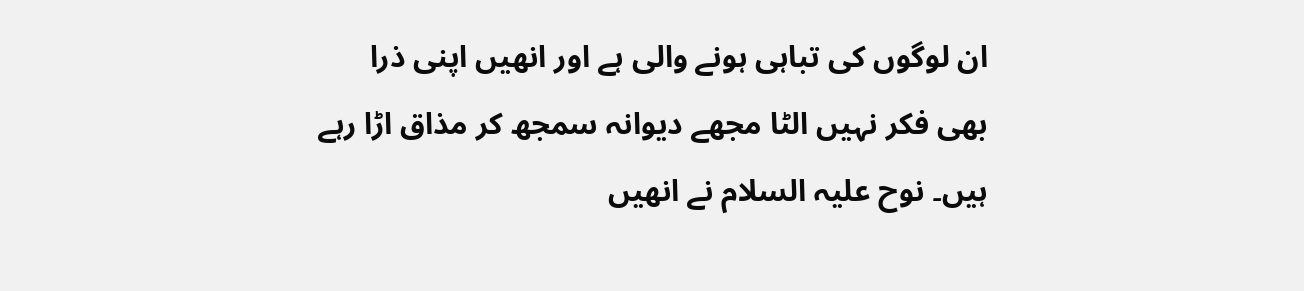ان لوگوں کی تباہی ہونے والی ہے اور انھیں اپنی ذرا بھی فکر نہیں الٹا مجھے دیوانہ سمجھ کر مذاق اڑا رہے ہیں۔ نوح علیہ السلام نے انھیں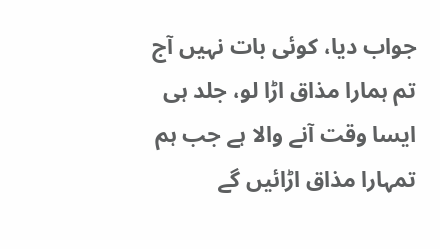جواب دیا، کوئی بات نہیں آج تم ہمارا مذاق اڑا لو، جلد ہی ایسا وقت آنے والا ہے جب ہم تمہارا مذاق اڑائیں گے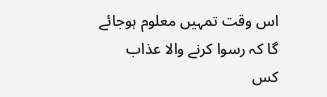اس وقت تمہیں معلوم ہوجائے گا کہ رسوا کرنے والا عذاب کس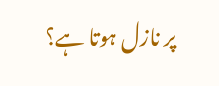پر نازل ہوتا ہے؟